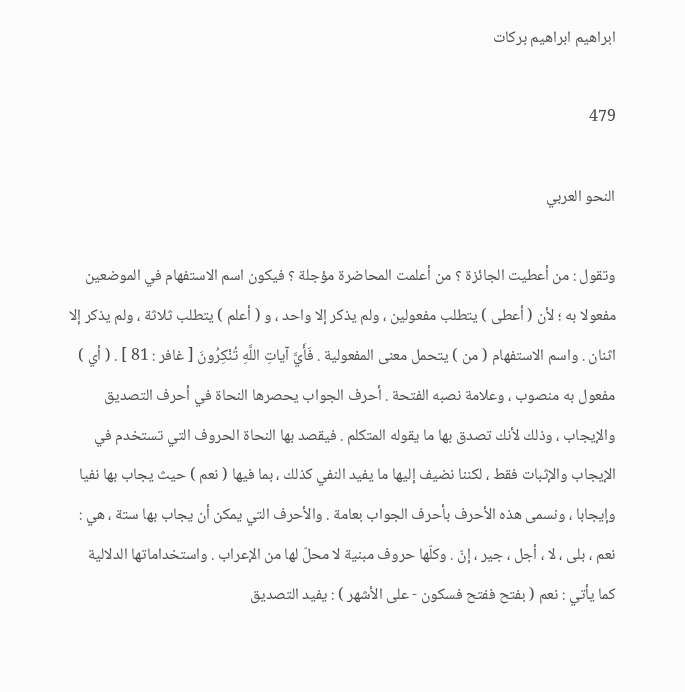ابراهيم ابراهيم بركات

479

النحو العربي

وتقول : من أعطيت الجائزة ؟ من أعلمت المحاضرة مؤجلة ؟ فيكون اسم الاستفهام في الموضعين مفعولا به ؛ لأن ( أعطى ) يتطلب مفعولين ، ولم يذكر إلا واحد ، و ( أعلم ) يتطلب ثلاثة ، ولم يذكر إلا اثنان . واسم الاستفهام ( من ) يتحمل معنى المفعولية . فَأَيَّ آياتِ اللَّهِ تُنْكِرُونَ [ غافر : 81 ] . ( أي ) مفعول به منصوب ، وعلامة نصبه الفتحة . أحرف الجواب يحصرها النحاة في أحرف التصديق والإيجاب ، وذلك لأنك تصدق بها ما يقوله المتكلم . فيقصد بها النحاة الحروف التي تستخدم في الإيجاب والإثبات فقط ، لكننا نضيف إليها ما يفيد النفي كذلك ، بما فيها ( نعم ) حيث يجاب بها نفيا وإيجابا ، ونسمى هذه الأحرف بأحرف الجواب بعامة . والأحرف التي يمكن أن يجاب بها ستة ، هي : نعم ، بلى ، لا ، أجل ، جير ، إنّ . وكلّها حروف مبنية لا محلّ لها من الإعراب . واستخداماتها الدلالية كما يأتي : نعم ( بفتح ففتح فسكون - على الأشهر ) : يفيد التصديق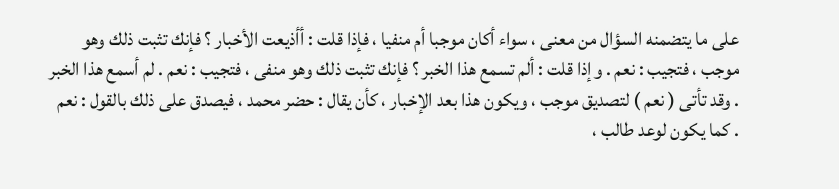على ما يتضمنه السؤال من معنى ، سواء أكان موجبا أم منفيا ، فإذا قلت : أأذيعت الأخبار ؟ فإنك تثبت ذلك وهو موجب ، فتجيب : نعم . وإذا قلت : ألم تسمع هذا الخبر ؟ فإنك تثبت ذلك وهو منفى ، فتجيب : نعم . لم أسمع هذا الخبر . وقد تأتى ( نعم ) لتصديق موجب ، ويكون هذا بعد الإخبار ، كأن يقال : حضر محمد ، فيصدق على ذلك بالقول : نعم . كما يكون لوعد طالب ،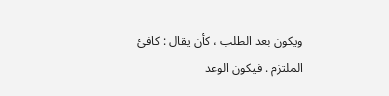ويكون بعد الطلب ، كأن يقال : كافئ الملتزم . فيكون الوعد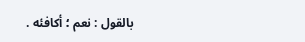بالقول : نعم ؛ أكافئه .